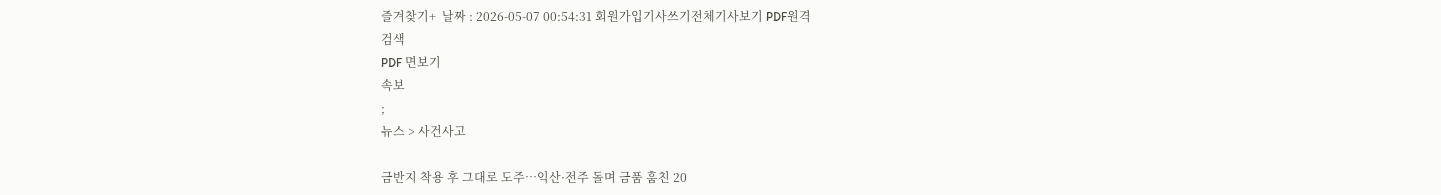즐겨찾기+  날짜 : 2026-05-07 00:54:31 회원가입기사쓰기전체기사보기 PDF원격
검색
PDF 면보기
속보
;
뉴스 > 사건사고

금반지 착용 후 그대로 도주…익산·전주 돌며 금품 훔친 20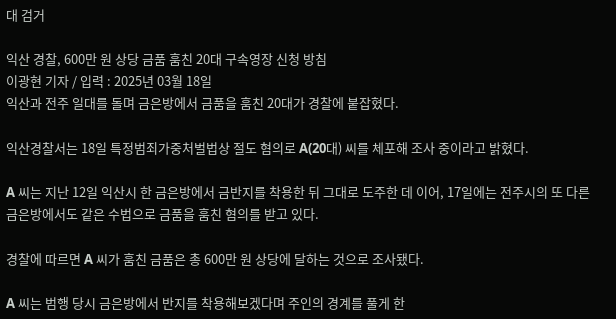대 검거

익산 경찰, 600만 원 상당 금품 훔친 20대 구속영장 신청 방침
이광현 기자 / 입력 : 2025년 03월 18일
익산과 전주 일대를 돌며 금은방에서 금품을 훔친 20대가 경찰에 붙잡혔다.

익산경찰서는 18일 특정범죄가중처벌법상 절도 혐의로 A(20대) 씨를 체포해 조사 중이라고 밝혔다.

A 씨는 지난 12일 익산시 한 금은방에서 금반지를 착용한 뒤 그대로 도주한 데 이어, 17일에는 전주시의 또 다른 금은방에서도 같은 수법으로 금품을 훔친 혐의를 받고 있다.

경찰에 따르면 A 씨가 훔친 금품은 총 600만 원 상당에 달하는 것으로 조사됐다.

A 씨는 범행 당시 금은방에서 반지를 착용해보겠다며 주인의 경계를 풀게 한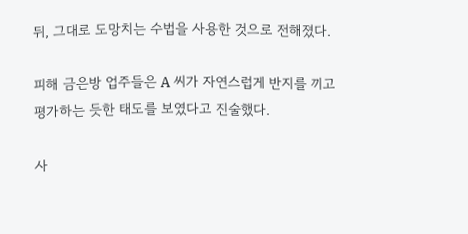뒤, 그대로 도망치는 수법을 사용한 것으로 전해졌다.

피해 금은방 업주들은 A 씨가 자연스럽게 반지를 끼고 평가하는 듯한 태도를 보였다고 진술했다.

사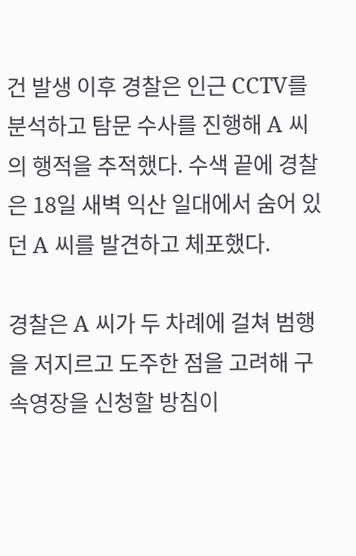건 발생 이후 경찰은 인근 CCTV를 분석하고 탐문 수사를 진행해 A 씨의 행적을 추적했다. 수색 끝에 경찰은 18일 새벽 익산 일대에서 숨어 있던 A 씨를 발견하고 체포했다.

경찰은 A 씨가 두 차례에 걸쳐 범행을 저지르고 도주한 점을 고려해 구속영장을 신청할 방침이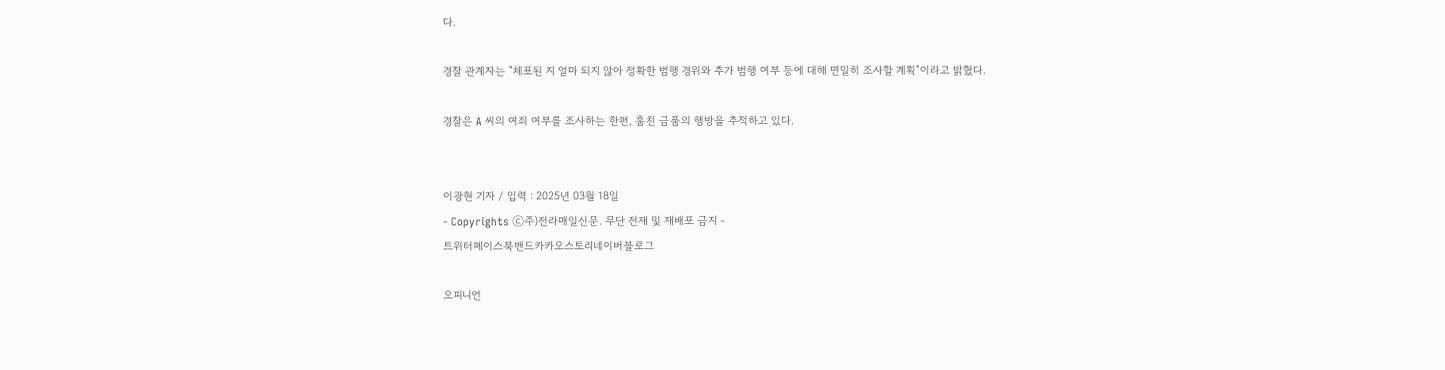다.

경찰 관계자는 "체포된 지 얼마 되지 않아 정확한 범행 경위와 추가 범행 여부 등에 대해 면밀히 조사할 계획"이라고 밝혔다.

경찰은 A 씨의 여죄 여부를 조사하는 한편, 훔친 금품의 행방을 추적하고 있다.


이광현 기자 / 입력 : 2025년 03월 18일
- Copyrights ⓒ주)전라매일신문. 무단 전재 및 재배포 금지 -
트위터페이스북밴드카카오스토리네이버블로그

오피니언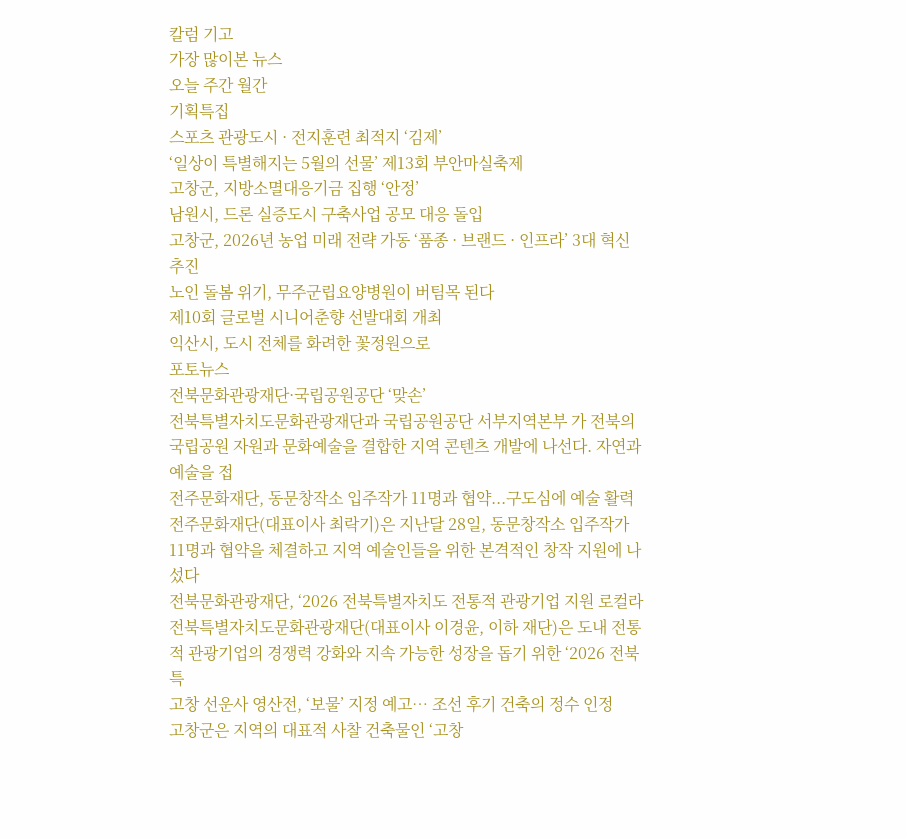칼럼 기고
가장 많이본 뉴스
오늘 주간 월간
기획특집
스포츠 관광도시 · 전지훈련 최적지 ‘김제’
‘일상이 특별해지는 5월의 선물’ 제13회 부안마실축제
고창군, 지방소멸대응기금 집행 ‘안정’
남원시, 드론 실증도시 구축사업 공모 대응 돌입
고창군, 2026년 농업 미래 전략 가동 ‘품종 · 브랜드 · 인프라’ 3대 혁신 추진
노인 돌봄 위기, 무주군립요양병원이 버팀목 된다
제10회 글로벌 시니어춘향 선발대회 개최
익산시, 도시 전체를 화려한 꽃정원으로
포토뉴스
전북문화관광재단·국립공원공단 ‘맞손’
전북특별자치도문화관광재단과 국립공원공단 서부지역본부 가 전북의 국립공원 자원과 문화예술을 결합한 지역 콘텐츠 개발에 나선다. 자연과 예술을 접
전주문화재단, 동문창작소 입주작가 11명과 협약...구도심에 예술 활력
전주문화재단(대표이사 최락기)은 지난달 28일, 동문창작소 입주작가 11명과 협약을 체결하고 지역 예술인들을 위한 본격적인 창작 지원에 나섰다
전북문화관광재단, ‘2026 전북특별자치도 전통적 관광기업 지원 로컬라
전북특별자치도문화관광재단(대표이사 이경윤, 이하 재단)은 도내 전통적 관광기업의 경쟁력 강화와 지속 가능한 성장을 돕기 위한 ‘2026 전북특
고창 선운사 영산전, ‘보물’ 지정 예고… 조선 후기 건축의 정수 인정
고창군은 지역의 대표적 사찰 건축물인 ‘고창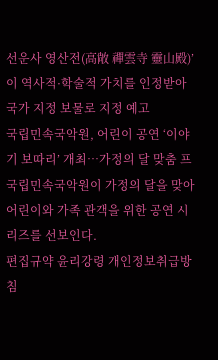선운사 영산전(高敞 禪雲寺 靈山殿)’이 역사적·학술적 가치를 인정받아 국가 지정 보물로 지정 예고
국립민속국악원, 어린이 공연 ‘이야기 보따리’ 개최…가정의 달 맞춤 프
국립민속국악원이 가정의 달을 맞아 어린이와 가족 관객을 위한 공연 시리즈를 선보인다.
편집규약 윤리강령 개인정보취급방침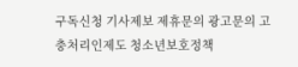구독신청 기사제보 제휴문의 광고문의 고충처리인제도 청소년보호정책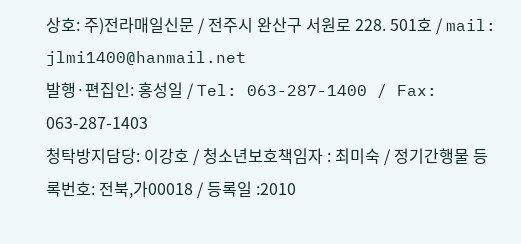상호: 주)전라매일신문 / 전주시 완산구 서원로 228. 501호 / mail: jlmi1400@hanmail.net
발행·편집인: 홍성일 / Tel: 063-287-1400 / Fax: 063-287-1403
청탁방지담당: 이강호 / 청소년보호책임자 : 최미숙 / 정기간행물 등록번호: 전북,가00018 / 등록일 :2010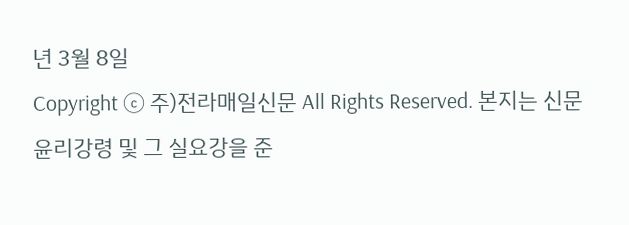년 3월 8일
Copyright ⓒ 주)전라매일신문 All Rights Reserved. 본지는 신문 윤리강령 및 그 실요강을 준